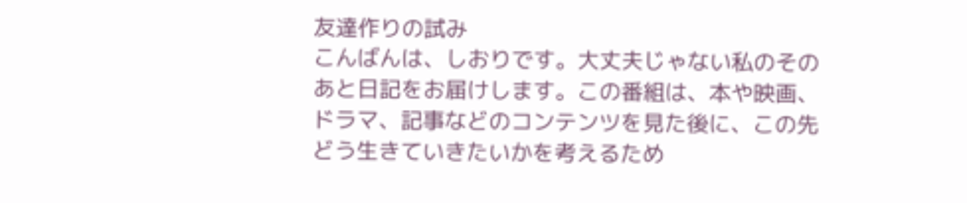友達作りの試み
こんばんは、しおりです。大丈夫じゃない私のそのあと日記をお届けします。この番組は、本や映画、ドラマ、記事などのコンテンツを見た後に、この先どう生きていきたいかを考えるため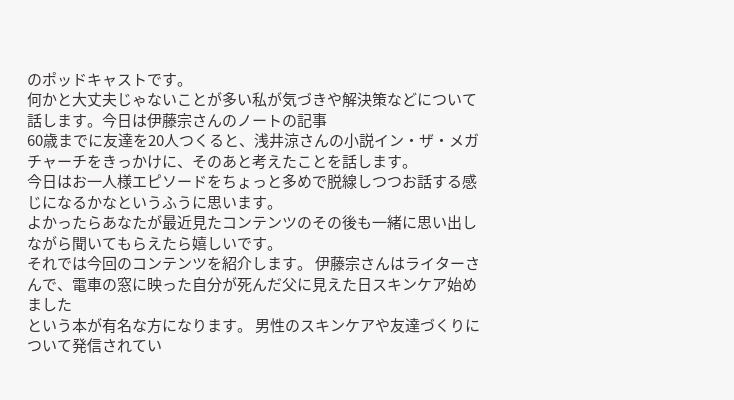のポッドキャストです。
何かと大丈夫じゃないことが多い私が気づきや解決策などについて話します。今日は伊藤宗さんのノートの記事
60歳までに友達を20人つくると、浅井涼さんの小説イン・ザ・メガチャーチをきっかけに、そのあと考えたことを話します。
今日はお一人様エピソードをちょっと多めで脱線しつつお話する感じになるかなというふうに思います。
よかったらあなたが最近見たコンテンツのその後も一緒に思い出しながら聞いてもらえたら嬉しいです。
それでは今回のコンテンツを紹介します。 伊藤宗さんはライターさんで、電車の窓に映った自分が死んだ父に見えた日スキンケア始めました
という本が有名な方になります。 男性のスキンケアや友達づくりについて発信されてい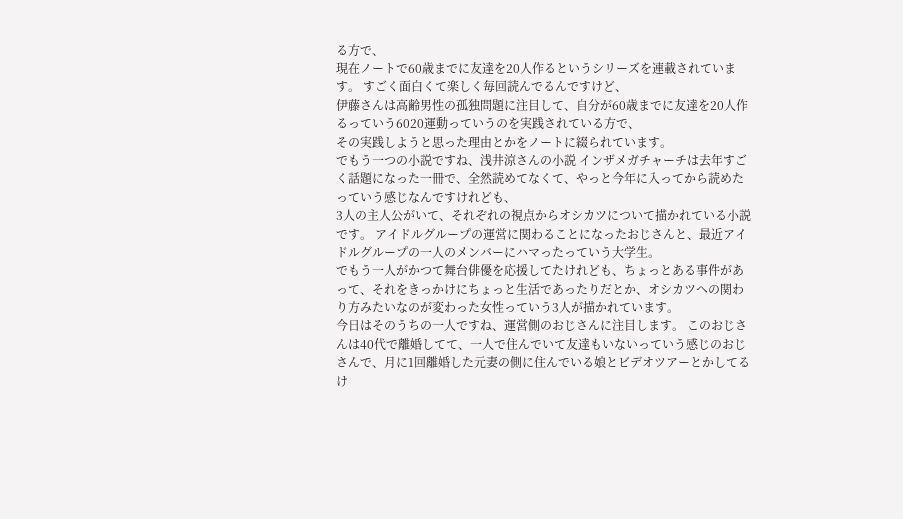る方で、
現在ノートで60歳までに友達を20人作るというシリーズを連載されています。 すごく面白くて楽しく毎回読んでるんですけど、
伊藤さんは高齢男性の孤独問題に注目して、自分が60歳までに友達を20人作るっていう6020運動っていうのを実践されている方で、
その実践しようと思った理由とかをノートに綴られています。
でもう一つの小説ですね、浅井涼さんの小説 インザメガチャーチは去年すごく話題になった一冊で、全然読めてなくて、やっと今年に入ってから読めたっていう感じなんですけれども、
3人の主人公がいて、それぞれの視点からオシカツについて描かれている小説です。 アイドルグループの運営に関わることになったおじさんと、最近アイドルグループの一人のメンバーにハマったっていう大学生。
でもう一人がかつて舞台俳優を応援してたけれども、ちょっとある事件があって、それをきっかけにちょっと生活であったりだとか、オシカツへの関わり方みたいなのが変わった女性っていう3人が描かれています。
今日はそのうちの一人ですね、運営側のおじさんに注目します。 このおじさんは40代で離婚してて、一人で住んでいて友達もいないっていう感じのおじさんで、月に1回離婚した元妻の側に住んでいる娘とビデオツアーとかしてるけ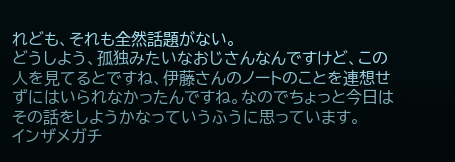れども、それも全然話題がない。
どうしよう、孤独みたいなおじさんなんですけど、この人を見てるとですね、伊藤さんのノートのことを連想せずにはいられなかったんですね。なのでちょっと今日はその話をしようかなっていうふうに思っています。
インザメガチ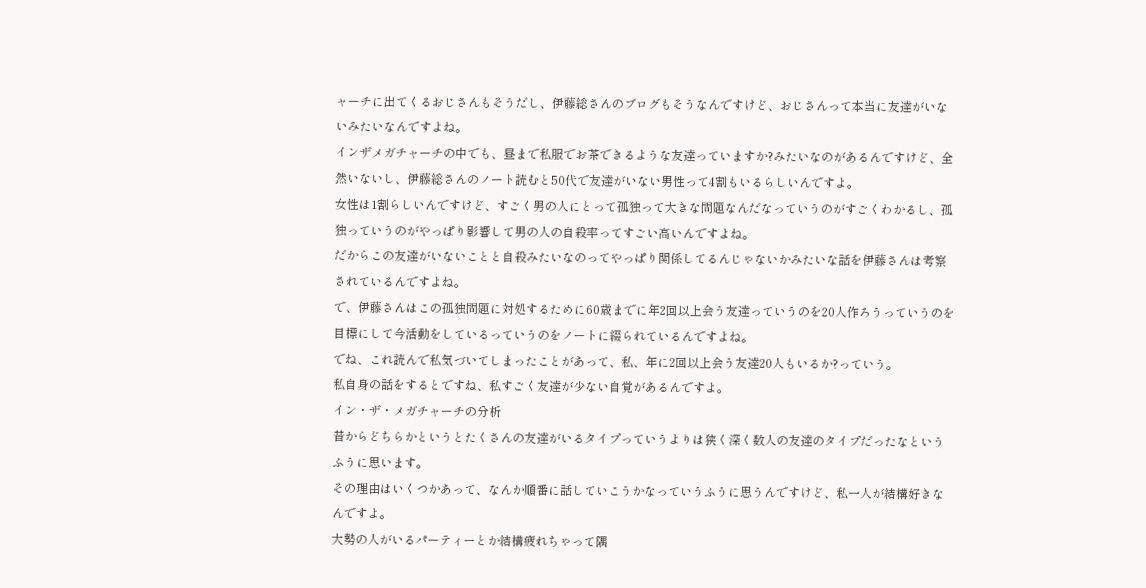ャーチに出てくるおじさんもそうだし、伊藤総さんのブログもそうなんですけど、おじさんって本当に友達がいないみたいなんですよね。
インザメガチャーチの中でも、昼まで私服でお茶できるような友達っていますか?みたいなのがあるんですけど、全然いないし、伊藤総さんのノート読むと50代で友達がいない男性って4割もいるらしいんですよ。
女性は1割らしいんですけど、すごく男の人にとって孤独って大きな問題なんだなっていうのがすごくわかるし、孤独っていうのがやっぱり影響して男の人の自殺率ってすごい高いんですよね。
だからこの友達がいないことと自殺みたいなのってやっぱり関係してるんじゃないかみたいな話を伊藤さんは考察されているんですよね。
で、伊藤さんはこの孤独問題に対処するために60歳までに年2回以上会う友達っていうのを20人作ろうっていうのを目標にして今活動をしているっていうのをノートに綴られているんですよね。
でね、これ読んで私気づいてしまったことがあって、私、年に2回以上会う友達20人もいるか?っていう。
私自身の話をするとですね、私すごく友達が少ない自覚があるんですよ。
イン・ザ・メガチャーチの分析
昔からどちらかというとたくさんの友達がいるタイプっていうよりは狭く深く数人の友達のタイプだったなというふうに思います。
その理由はいくつかあって、なんか順番に話していこうかなっていうふうに思うんですけど、私一人が結構好きなんですよ。
大勢の人がいるパーティーとか結構疲れちゃって隅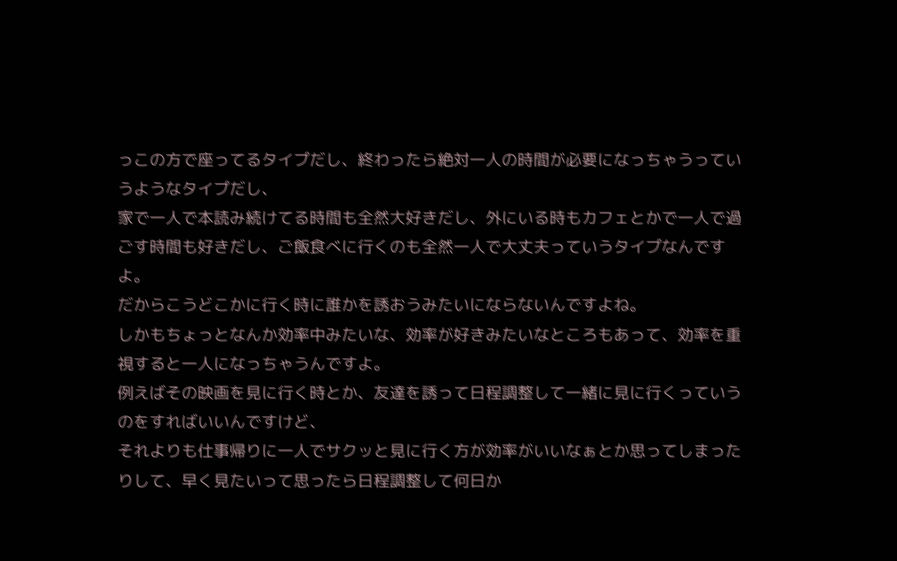っこの方で座ってるタイプだし、終わったら絶対一人の時間が必要になっちゃうっていうようなタイプだし、
家で一人で本読み続けてる時間も全然大好きだし、外にいる時もカフェとかで一人で過ごす時間も好きだし、ご飯食べに行くのも全然一人で大丈夫っていうタイプなんですよ。
だからこうどこかに行く時に誰かを誘おうみたいにならないんですよね。
しかもちょっとなんか効率中みたいな、効率が好きみたいなところもあって、効率を重視すると一人になっちゃうんですよ。
例えばその映画を見に行く時とか、友達を誘って日程調整して一緒に見に行くっていうのをすればいいんですけど、
それよりも仕事帰りに一人でサクッと見に行く方が効率がいいなぁとか思ってしまったりして、早く見たいって思ったら日程調整して何日か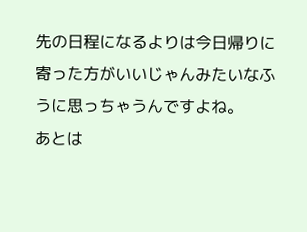先の日程になるよりは今日帰りに寄った方がいいじゃんみたいなふうに思っちゃうんですよね。
あとは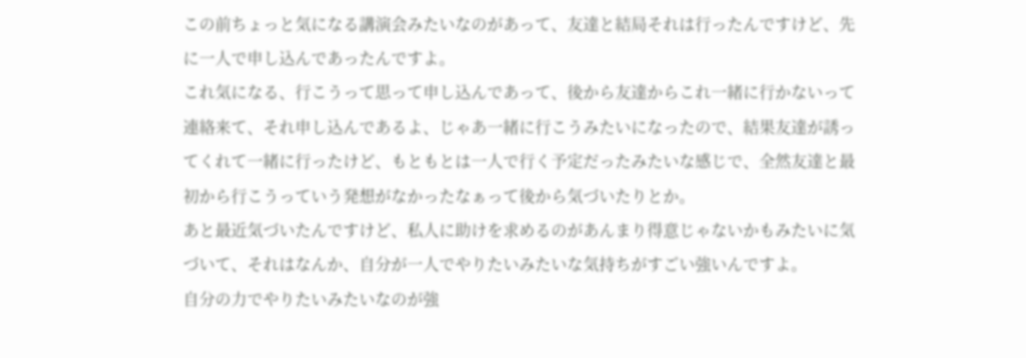この前ちょっと気になる講演会みたいなのがあって、友達と結局それは行ったんですけど、先に一人で申し込んであったんですよ。
これ気になる、行こうって思って申し込んであって、後から友達からこれ一緒に行かないって連絡来て、それ申し込んであるよ、じゃあ一緒に行こうみたいになったので、結果友達が誘ってくれて一緒に行ったけど、もともとは一人で行く予定だったみたいな感じで、全然友達と最初から行こうっていう発想がなかったなぁって後から気づいたりとか。
あと最近気づいたんですけど、私人に助けを求めるのがあんまり得意じゃないかもみたいに気づいて、それはなんか、自分が一人でやりたいみたいな気持ちがすごい強いんですよ。
自分の力でやりたいみたいなのが強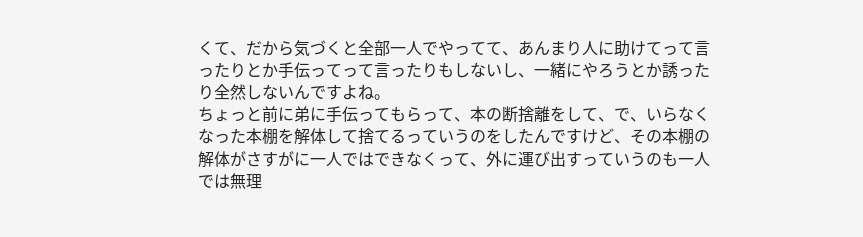くて、だから気づくと全部一人でやってて、あんまり人に助けてって言ったりとか手伝ってって言ったりもしないし、一緒にやろうとか誘ったり全然しないんですよね。
ちょっと前に弟に手伝ってもらって、本の断捨離をして、で、いらなくなった本棚を解体して捨てるっていうのをしたんですけど、その本棚の解体がさすがに一人ではできなくって、外に運び出すっていうのも一人では無理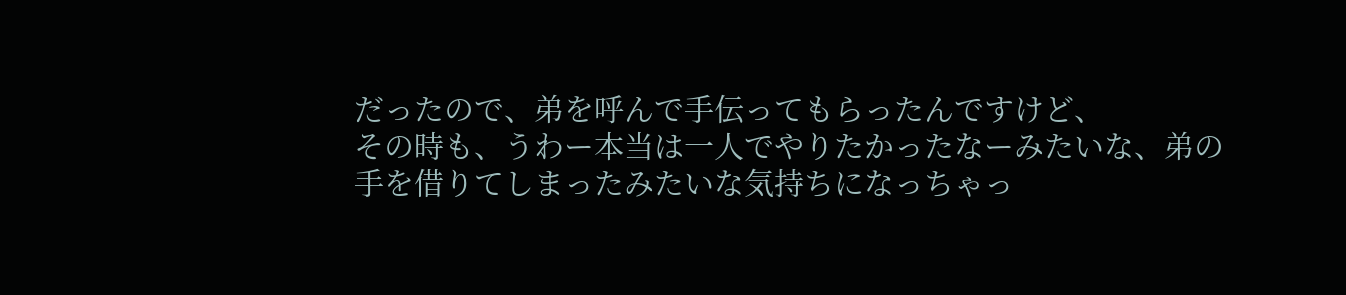だったので、弟を呼んで手伝ってもらったんですけど、
その時も、うわー本当は一人でやりたかったなーみたいな、弟の手を借りてしまったみたいな気持ちになっちゃっ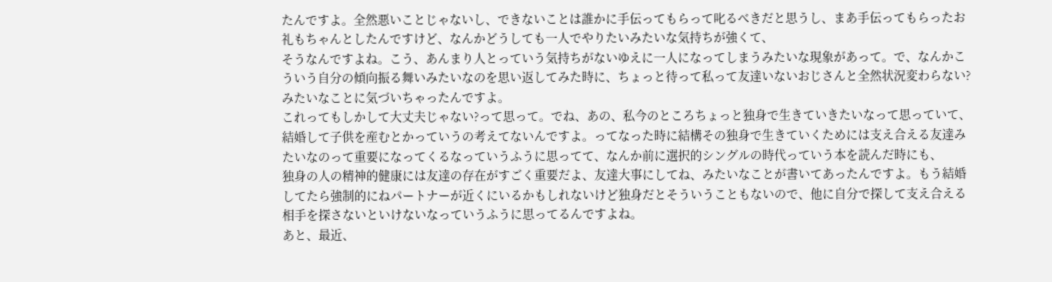たんですよ。全然悪いことじゃないし、できないことは誰かに手伝ってもらって叱るべきだと思うし、まあ手伝ってもらったお礼もちゃんとしたんですけど、なんかどうしても一人でやりたいみたいな気持ちが強くて、
そうなんですよね。こう、あんまり人とっていう気持ちがないゆえに一人になってしまうみたいな現象があって。で、なんかこういう自分の傾向振る舞いみたいなのを思い返してみた時に、ちょっと待って私って友達いないおじさんと全然状況変わらない?みたいなことに気づいちゃったんですよ。
これってもしかして大丈夫じゃない?って思って。でね、あの、私今のところちょっと独身で生きていきたいなって思っていて、結婚して子供を産むとかっていうの考えてないんですよ。ってなった時に結構その独身で生きていくためには支え合える友達みたいなのって重要になってくるなっていうふうに思ってて、なんか前に選択的シングルの時代っていう本を読んだ時にも、
独身の人の精神的健康には友達の存在がすごく重要だよ、友達大事にしてね、みたいなことが書いてあったんですよ。もう結婚してたら強制的にねパートナーが近くにいるかもしれないけど独身だとそういうこともないので、他に自分で探して支え合える相手を探さないといけないなっていうふうに思ってるんですよね。
あと、最近、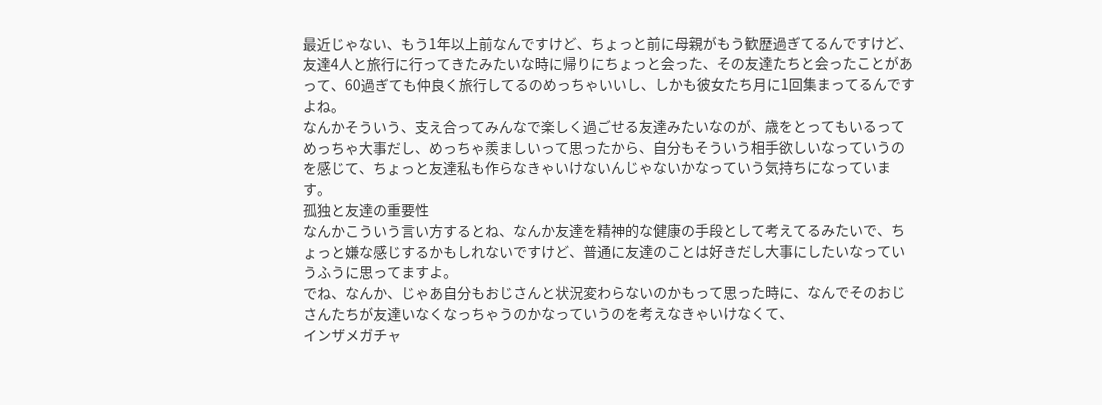最近じゃない、もう1年以上前なんですけど、ちょっと前に母親がもう歓歴過ぎてるんですけど、友達4人と旅行に行ってきたみたいな時に帰りにちょっと会った、その友達たちと会ったことがあって、60過ぎても仲良く旅行してるのめっちゃいいし、しかも彼女たち月に1回集まってるんですよね。
なんかそういう、支え合ってみんなで楽しく過ごせる友達みたいなのが、歳をとってもいるってめっちゃ大事だし、めっちゃ羨ましいって思ったから、自分もそういう相手欲しいなっていうのを感じて、ちょっと友達私も作らなきゃいけないんじゃないかなっていう気持ちになっています。
孤独と友達の重要性
なんかこういう言い方するとね、なんか友達を精神的な健康の手段として考えてるみたいで、ちょっと嫌な感じするかもしれないですけど、普通に友達のことは好きだし大事にしたいなっていうふうに思ってますよ。
でね、なんか、じゃあ自分もおじさんと状況変わらないのかもって思った時に、なんでそのおじさんたちが友達いなくなっちゃうのかなっていうのを考えなきゃいけなくて、
インザメガチャ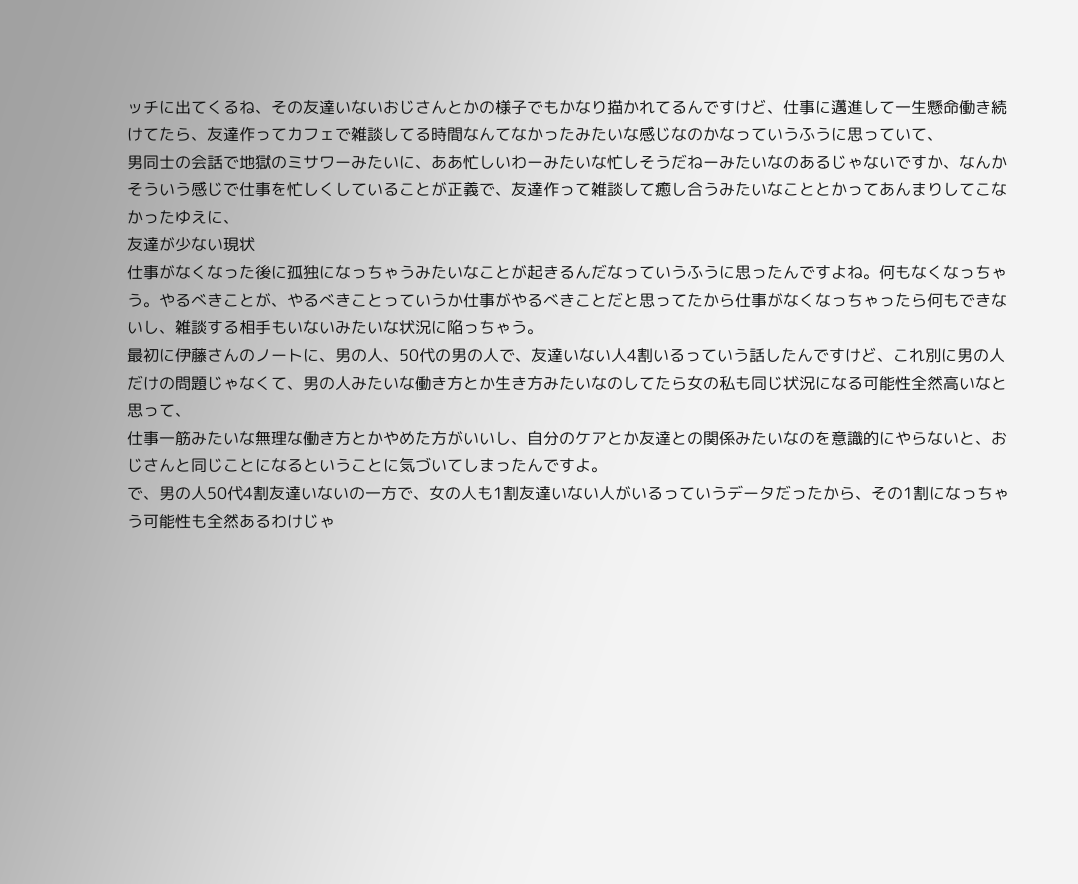ッチに出てくるね、その友達いないおじさんとかの様子でもかなり描かれてるんですけど、仕事に邁進して一生懸命働き続けてたら、友達作ってカフェで雑談してる時間なんてなかったみたいな感じなのかなっていうふうに思っていて、
男同士の会話で地獄のミサワーみたいに、ああ忙しいわーみたいな忙しそうだねーみたいなのあるじゃないですか、なんかそういう感じで仕事を忙しくしていることが正義で、友達作って雑談して癒し合うみたいなこととかってあんまりしてこなかったゆえに、
友達が少ない現状
仕事がなくなった後に孤独になっちゃうみたいなことが起きるんだなっていうふうに思ったんですよね。何もなくなっちゃう。やるべきことが、やるべきことっていうか仕事がやるべきことだと思ってたから仕事がなくなっちゃったら何もできないし、雑談する相手もいないみたいな状況に陥っちゃう。
最初に伊藤さんのノートに、男の人、50代の男の人で、友達いない人4割いるっていう話したんですけど、これ別に男の人だけの問題じゃなくて、男の人みたいな働き方とか生き方みたいなのしてたら女の私も同じ状況になる可能性全然高いなと思って、
仕事一筋みたいな無理な働き方とかやめた方がいいし、自分のケアとか友達との関係みたいなのを意識的にやらないと、おじさんと同じことになるということに気づいてしまったんですよ。
で、男の人50代4割友達いないの一方で、女の人も1割友達いない人がいるっていうデータだったから、その1割になっちゃう可能性も全然あるわけじゃ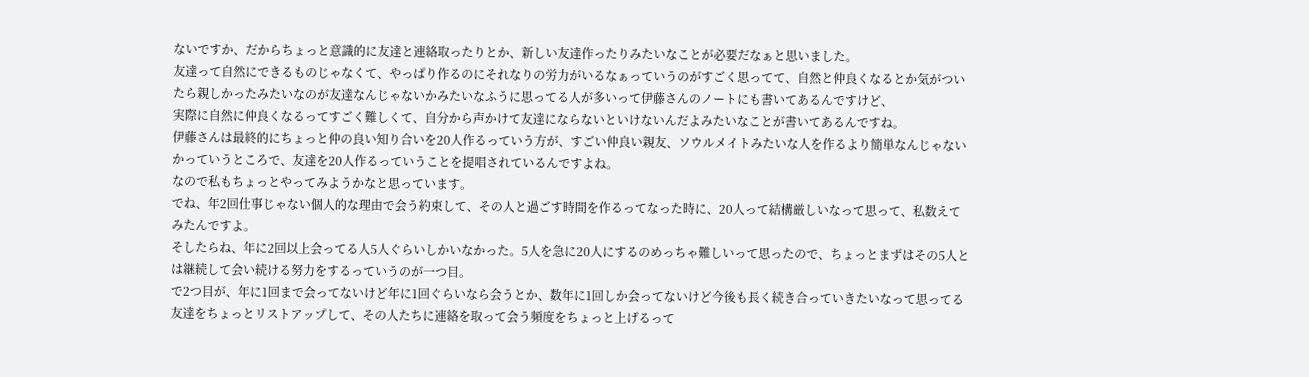ないですか、だからちょっと意識的に友達と連絡取ったりとか、新しい友達作ったりみたいなことが必要だなぁと思いました。
友達って自然にできるものじゃなくて、やっぱり作るのにそれなりの労力がいるなぁっていうのがすごく思ってて、自然と仲良くなるとか気がついたら親しかったみたいなのが友達なんじゃないかみたいなふうに思ってる人が多いって伊藤さんのノートにも書いてあるんですけど、
実際に自然に仲良くなるってすごく難しくて、自分から声かけて友達にならないといけないんだよみたいなことが書いてあるんですね。
伊藤さんは最終的にちょっと仲の良い知り合いを20人作るっていう方が、すごい仲良い親友、ソウルメイトみたいな人を作るより簡単なんじゃないかっていうところで、友達を20人作るっていうことを提唱されているんですよね。
なので私もちょっとやってみようかなと思っています。
でね、年2回仕事じゃない個人的な理由で会う約束して、その人と過ごす時間を作るってなった時に、20人って結構厳しいなって思って、私数えてみたんですよ。
そしたらね、年に2回以上会ってる人5人ぐらいしかいなかった。5人を急に20人にするのめっちゃ難しいって思ったので、ちょっとまずはその5人とは継続して会い続ける努力をするっていうのが一つ目。
で2つ目が、年に1回まで会ってないけど年に1回ぐらいなら会うとか、数年に1回しか会ってないけど今後も長く続き合っていきたいなって思ってる友達をちょっとリストアップして、その人たちに連絡を取って会う頻度をちょっと上げるって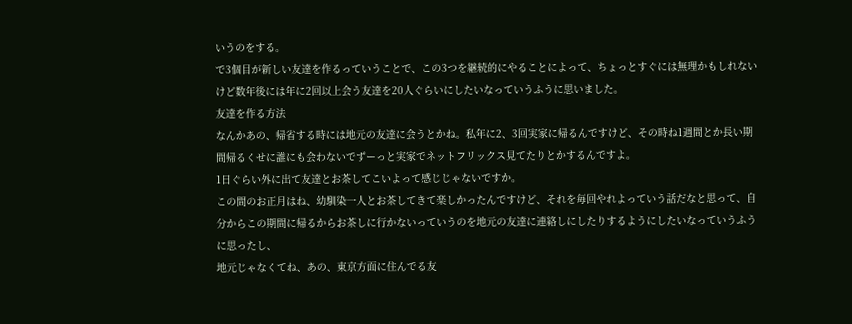いうのをする。
で3個目が新しい友達を作るっていうことで、この3つを継続的にやることによって、ちょっとすぐには無理かもしれないけど数年後には年に2回以上会う友達を20人ぐらいにしたいなっていうふうに思いました。
友達を作る方法
なんかあの、帰省する時には地元の友達に会うとかね。私年に2、3回実家に帰るんですけど、その時ね1週間とか長い期間帰るくせに誰にも会わないでずーっと実家でネットフリックス見てたりとかするんですよ。
1日ぐらい外に出て友達とお茶してこいよって感じじゃないですか。
この間のお正月はね、幼馴染一人とお茶してきて楽しかったんですけど、それを毎回やれよっていう話だなと思って、自分からこの期間に帰るからお茶しに行かないっていうのを地元の友達に連絡しにしたりするようにしたいなっていうふうに思ったし、
地元じゃなくてね、あの、東京方面に住んでる友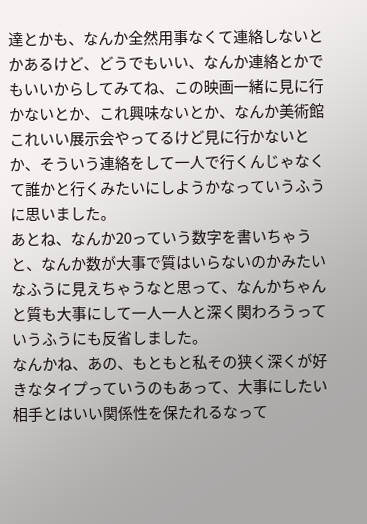達とかも、なんか全然用事なくて連絡しないとかあるけど、どうでもいい、なんか連絡とかでもいいからしてみてね、この映画一緒に見に行かないとか、これ興味ないとか、なんか美術館これいい展示会やってるけど見に行かないとか、そういう連絡をして一人で行くんじゃなくて誰かと行くみたいにしようかなっていうふうに思いました。
あとね、なんか20っていう数字を書いちゃうと、なんか数が大事で質はいらないのかみたいなふうに見えちゃうなと思って、なんかちゃんと質も大事にして一人一人と深く関わろうっていうふうにも反省しました。
なんかね、あの、もともと私その狭く深くが好きなタイプっていうのもあって、大事にしたい相手とはいい関係性を保たれるなって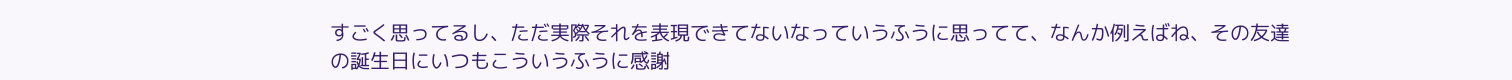すごく思ってるし、ただ実際それを表現できてないなっていうふうに思ってて、なんか例えばね、その友達の誕生日にいつもこういうふうに感謝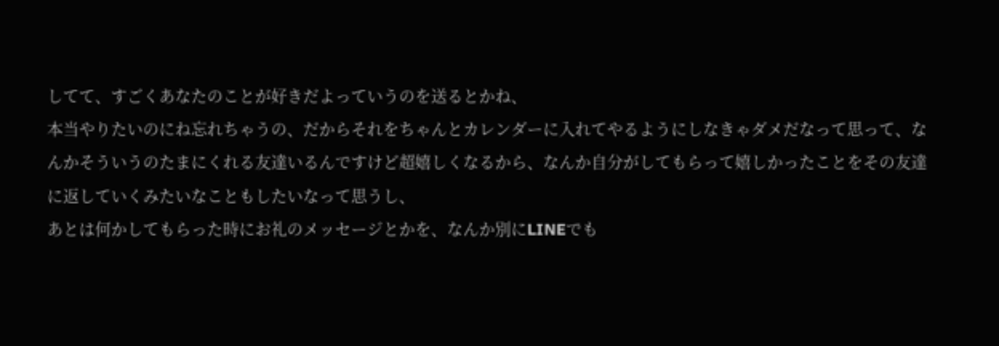してて、すごくあなたのことが好きだよっていうのを送るとかね、
本当やりたいのにね忘れちゃうの、だからそれをちゃんとカレンダーに入れてやるようにしなきゃダメだなって思って、なんかそういうのたまにくれる友達いるんですけど超嬉しくなるから、なんか自分がしてもらって嬉しかったことをその友達に返していくみたいなこともしたいなって思うし、
あとは何かしてもらった時にお礼のメッセージとかを、なんか別にLINEでも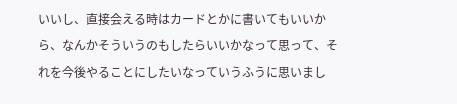いいし、直接会える時はカードとかに書いてもいいから、なんかそういうのもしたらいいかなって思って、それを今後やることにしたいなっていうふうに思いまし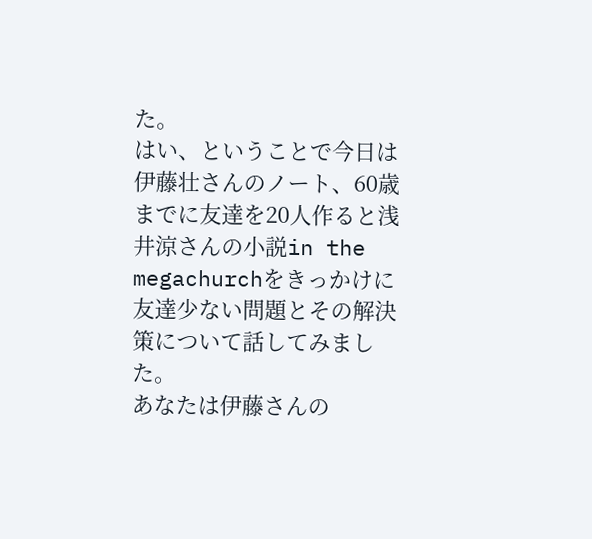た。
はい、ということで今日は伊藤壮さんのノート、60歳までに友達を20人作ると浅井涼さんの小説in the megachurchをきっかけに友達少ない問題とその解決策について話してみました。
あなたは伊藤さんの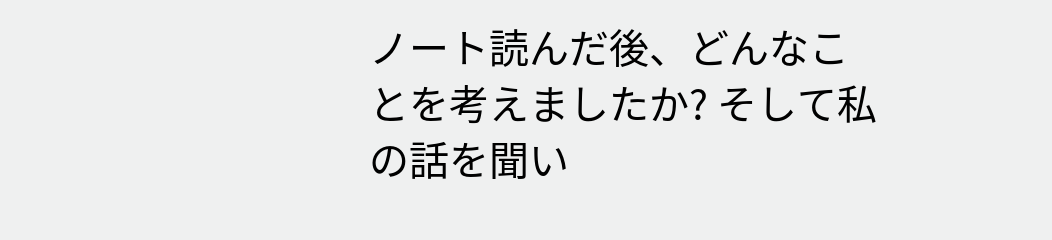ノート読んだ後、どんなことを考えましたか? そして私の話を聞い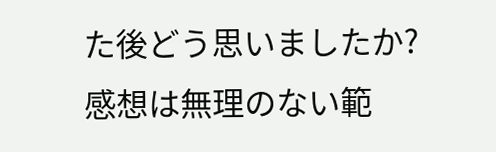た後どう思いましたか?
感想は無理のない範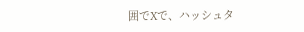囲でXで、ハッシュタ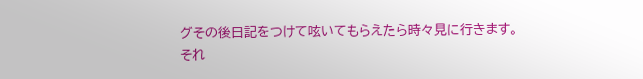グその後日記をつけて呟いてもらえたら時々見に行きます。
それ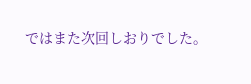ではまた次回しおりでした。